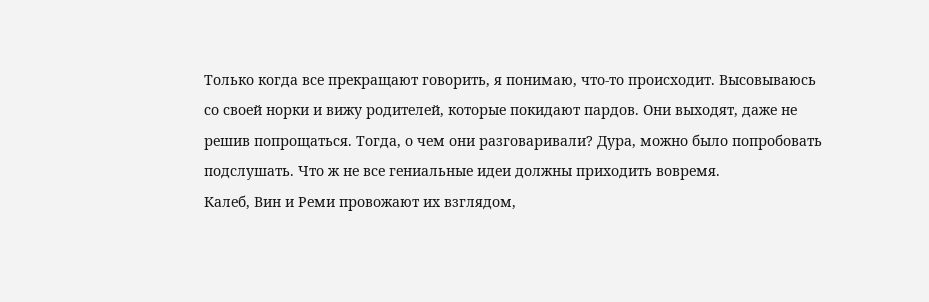Только когда все прекращают говорить, я понимаю, что-то происходит. Высовываюсь со своей норки и вижу родителей, которые покидают пардов. Они выходят, даже не решив попрощаться. Тогда, о чем они разговаривали? Дура, можно было попробовать подслушать. Что ж не все гениальные идеи должны приходить вовремя.
Калеб, Вин и Реми провожают их взглядом,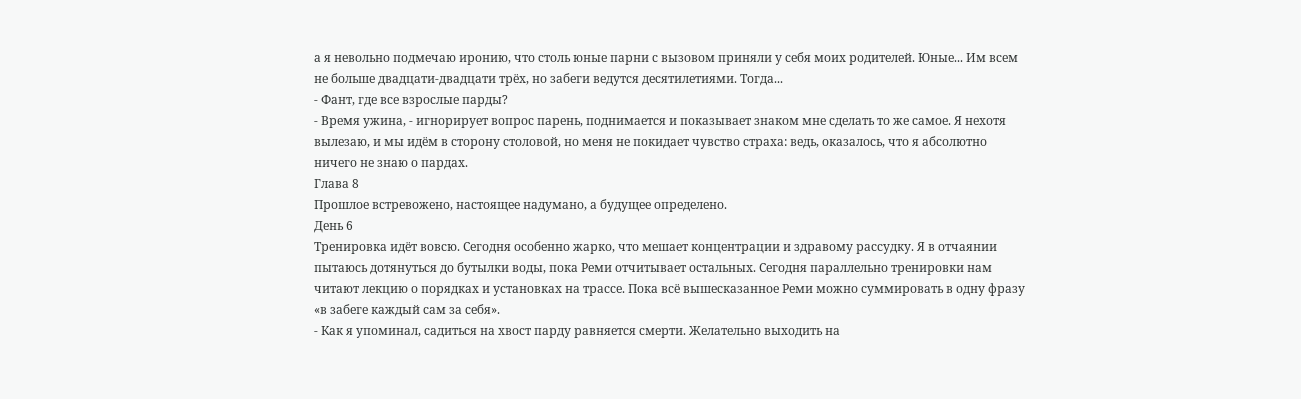а я невольно подмечаю иронию, что столь юные парни с вызовом приняли у себя моих родителей. Юные... Им всем не больше двадцати-двадцати трёх, но забеги ведутся десятилетиями. Тогда...
- Фант, где все взрослые парды?
- Время ужина, - игнорирует вопрос парень, поднимается и показывает знаком мне сделать то же самое. Я нехотя вылезаю, и мы идём в сторону столовой, но меня не покидает чувство страха: ведь, оказалось, что я абсолютно ничего не знаю о пардах.
Глава 8
Прошлое встревожено, настоящее надумано, а будущее определено.
День 6
Тренировка идёт вовсю. Сегодня особенно жарко, что мешает концентрации и здравому рассудку. Я в отчаянии пытаюсь дотянуться до бутылки воды, пока Реми отчитывает остальных. Сегодня параллельно тренировки нам читают лекцию о порядках и установках на трассе. Пока всё вышесказанное Реми можно суммировать в одну фразу «в забеге каждый сам за себя».
- Как я упоминал, садиться на хвост парду равняется смерти. Желательно выходить на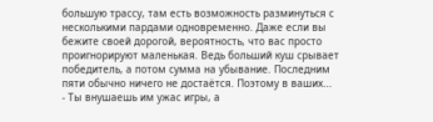большую трассу, там есть возможность разминуться с несколькими пардами одновременно. Даже если вы бежите своей дорогой, вероятность, что вас просто проигнорируют маленькая. Ведь больший куш срывает победитель, а потом сумма на убывание. Последним пяти обычно ничего не достаётся. Поэтому в ваших...
- Ты внушаешь им ужас игры, а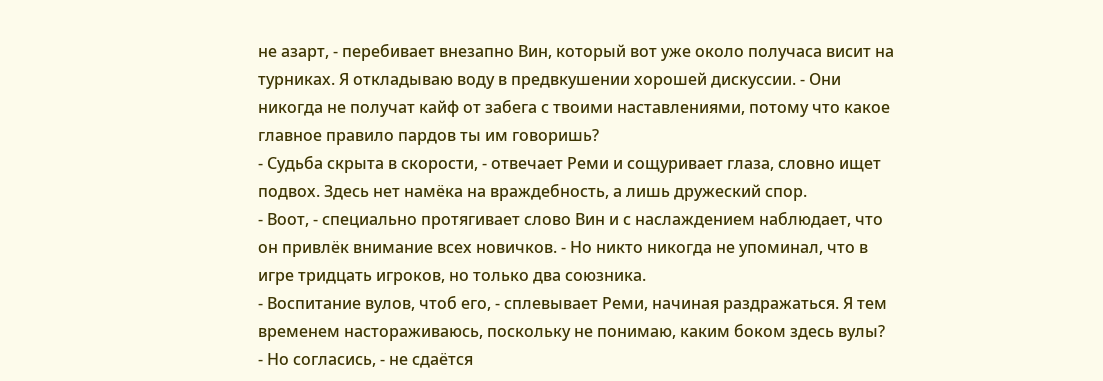не азарт, - перебивает внезапно Вин, который вот уже около получаса висит на турниках. Я откладываю воду в предвкушении хорошей дискуссии. - Они никогда не получат кайф от забега с твоими наставлениями, потому что какое главное правило пардов ты им говоришь?
- Судьба скрыта в скорости, - отвечает Реми и сощуривает глаза, словно ищет подвох. Здесь нет намёка на враждебность, а лишь дружеский спор.
- Воот, - специально протягивает слово Вин и с наслаждением наблюдает, что он привлёк внимание всех новичков. - Но никто никогда не упоминал, что в игре тридцать игроков, но только два союзника.
- Воспитание вулов, чтоб его, - сплевывает Реми, начиная раздражаться. Я тем временем настораживаюсь, поскольку не понимаю, каким боком здесь вулы?
- Но согласись, - не сдаётся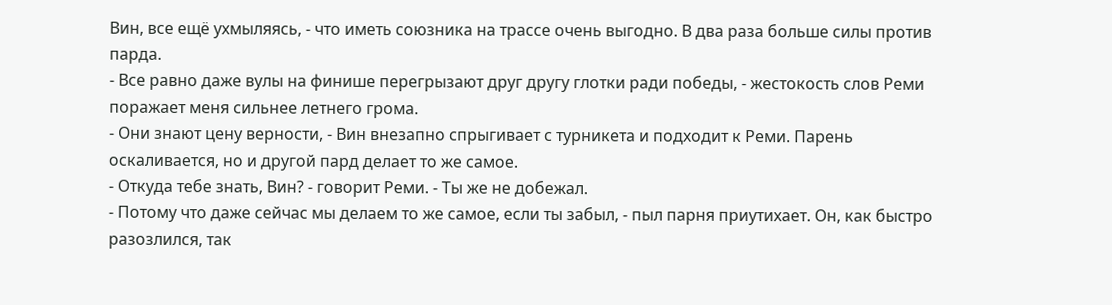Вин, все ещё ухмыляясь, - что иметь союзника на трассе очень выгодно. В два раза больше силы против парда.
- Все равно даже вулы на финише перегрызают друг другу глотки ради победы, - жестокость слов Реми поражает меня сильнее летнего грома.
- Они знают цену верности, - Вин внезапно спрыгивает с турникета и подходит к Реми. Парень оскаливается, но и другой пард делает то же самое.
- Откуда тебе знать, Вин? - говорит Реми. - Ты же не добежал.
- Потому что даже сейчас мы делаем то же самое, если ты забыл, - пыл парня приутихает. Он, как быстро разозлился, так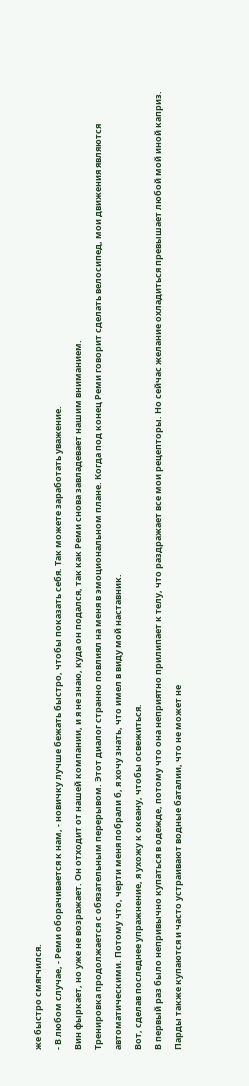же быстро смягчился.
- В любом случае, - Реми оборачивается к нам, - новичку лучше бежать быстро, чтобы показать себя. Так можете заработать уважение.
Вин фыркает, но уже не возражает. Он отходит от нашей компании, и я не знаю, куда он подался, так как Реми снова завладевает нашим вниманием.
Тренировка продолжается с обязательным перерывом. Этот диалог странно повлиял на меня в эмоциональном плане. Когда под конец Реми говорит сделать велосипед, мои движения являются автоматическими. Потому что, черти меня побрали б, я хочу знать, что имел в виду мой наставник.
Вот, сделав последнее упражнение, я ухожу к океану, чтобы освежиться.
В первый раз было непривычно купаться в одежде, потому что она неприятно прилипает к телу, что раздражает все мои рецепторы. Но сейчас желание охладиться превышает любой мой иной каприз.
Парды также купаются и часто устраивают водные баталии, что не может не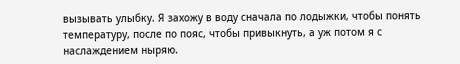вызывать улыбку. Я захожу в воду сначала по лодыжки, чтобы понять температуру, после по пояс, чтобы привыкнуть, а уж потом я с наслаждением ныряю.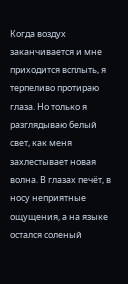Когда воздух заканчивается и мне приходится всплыть, я терпеливо протираю глаза. Но только я разглядываю белый свет, как меня захлестывает новая волна. В глазах печёт, в носу неприятные ощущения, а на языке остался соленый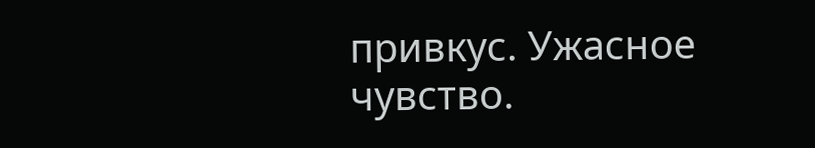привкус. Ужасное чувство.